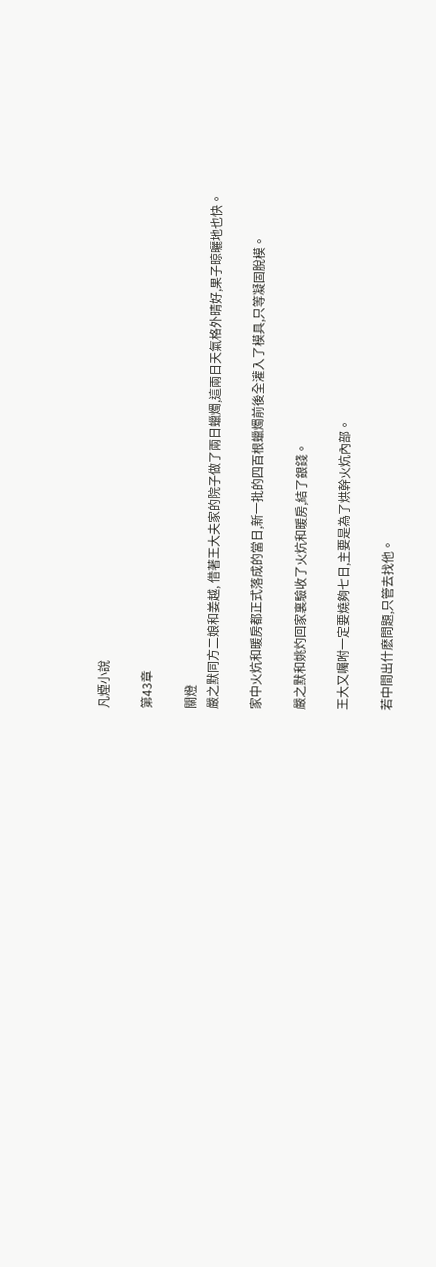凡煙小說

第43章

關燈
嚴之默同方二娘和姜越, 借著王大夫家的院子做了兩日蠟燭,這兩日天氣格外晴好,果子晾曬地也快。

家中火炕和暖房都正式落成的當日,新一批的四百根蠟燭前後全灌入了模具,只等凝固脫模。

嚴之默和姚灼回家裏驗收了火炕和暖房,結了銀錢。

王大又囑咐一定要燒夠七日,主要是為了烘幹火炕內部。

若中間出什麽問題,只管去找他。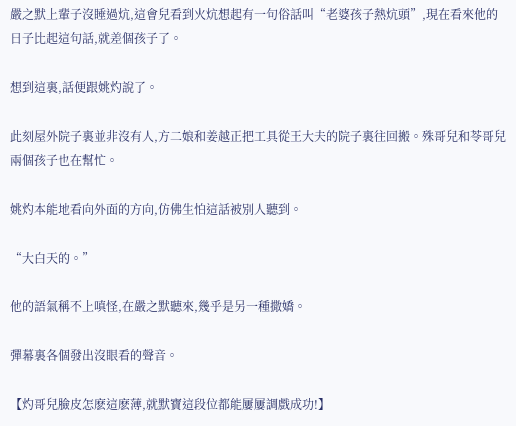嚴之默上輩子沒睡過炕,這會兒看到火炕想起有一句俗話叫“老婆孩子熱炕頭”,現在看來他的日子比起這句話,就差個孩子了。

想到這裏,話便跟姚灼說了。

此刻屋外院子裏並非沒有人,方二娘和姜越正把工具從王大夫的院子裏往回搬。殊哥兒和苓哥兒兩個孩子也在幫忙。

姚灼本能地看向外面的方向,仿佛生怕這話被別人聽到。

“大白天的。”

他的語氣稱不上嗔怪,在嚴之默聽來,幾乎是另一種撒嬌。

彈幕裏各個發出沒眼看的聲音。

【灼哥兒臉皮怎麽這麽薄,就默寶這段位都能屢屢調戲成功!】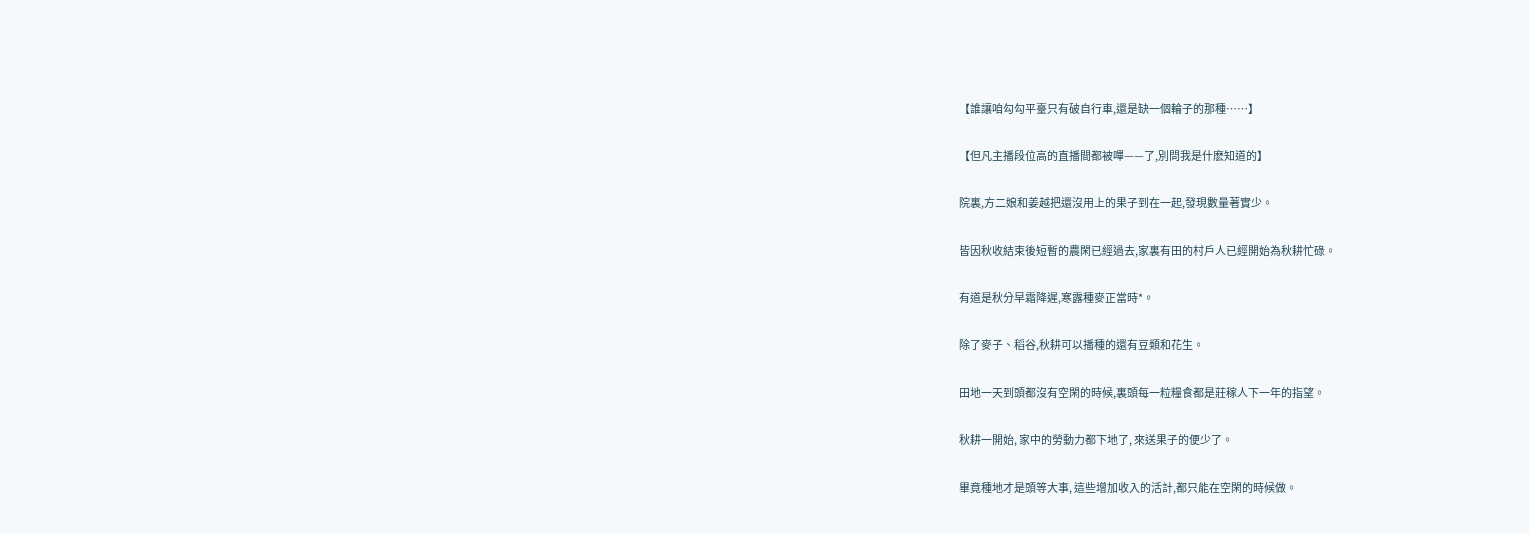【誰讓咱勾勾平臺只有破自行車,還是缺一個輪子的那種……】

【但凡主播段位高的直播間都被嗶——了,別問我是什麽知道的】

院裏,方二娘和姜越把還沒用上的果子到在一起,發現數量著實少。

皆因秋收結束後短暫的農閑已經過去,家裏有田的村戶人已經開始為秋耕忙碌。

有道是秋分早霜降遲,寒露種麥正當時*。

除了麥子、稻谷,秋耕可以播種的還有豆類和花生。

田地一天到頭都沒有空閑的時候,裏頭每一粒糧食都是莊稼人下一年的指望。

秋耕一開始, 家中的勞動力都下地了, 來送果子的便少了。

畢竟種地才是頭等大事, 這些增加收入的活計,都只能在空閑的時候做。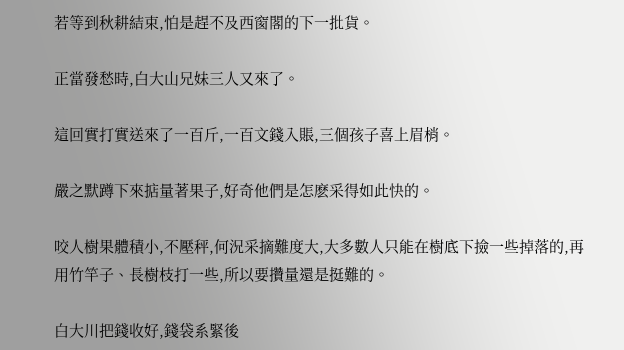若等到秋耕結束,怕是趕不及西窗閣的下一批貨。

正當發愁時,白大山兄妹三人又來了。

這回實打實送來了一百斤,一百文錢入賬,三個孩子喜上眉梢。

嚴之默蹲下來掂量著果子,好奇他們是怎麽采得如此快的。

咬人樹果體積小,不壓秤,何況采摘難度大,大多數人只能在樹底下撿一些掉落的,再用竹竿子、長樹枝打一些,所以要攢量還是挺難的。

白大川把錢收好,錢袋系緊後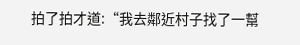拍了拍才道:“我去鄰近村子找了一幫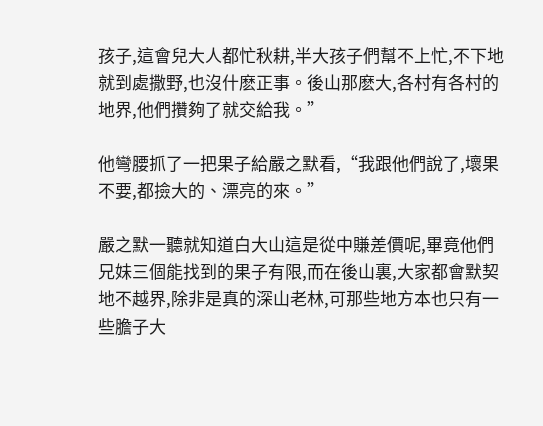孩子,這會兒大人都忙秋耕,半大孩子們幫不上忙,不下地就到處撒野,也沒什麽正事。後山那麽大,各村有各村的地界,他們攢夠了就交給我。”

他彎腰抓了一把果子給嚴之默看,“我跟他們說了,壞果不要,都撿大的、漂亮的來。”

嚴之默一聽就知道白大山這是從中賺差價呢,畢竟他們兄妹三個能找到的果子有限,而在後山裏,大家都會默契地不越界,除非是真的深山老林,可那些地方本也只有一些膽子大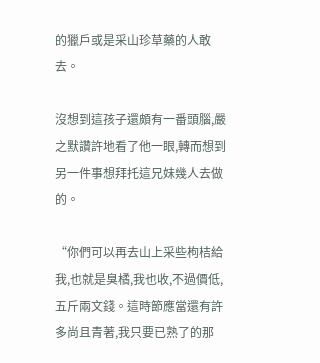的獵戶或是采山珍草藥的人敢去。

沒想到這孩子還頗有一番頭腦,嚴之默讚許地看了他一眼,轉而想到另一件事想拜托這兄妹幾人去做的。

“你們可以再去山上采些枸桔給我,也就是臭橘,我也收,不過價低,五斤兩文錢。這時節應當還有許多尚且青著,我只要已熟了的那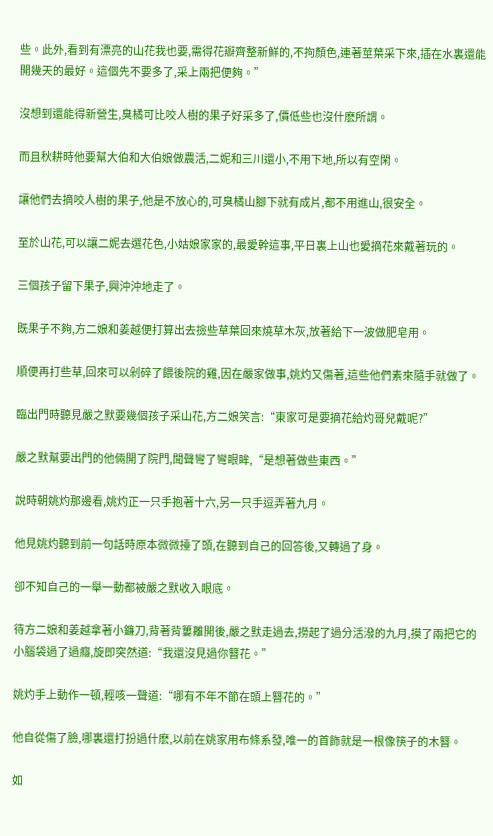些。此外,看到有漂亮的山花我也要,需得花瓣齊整新鮮的,不拘顏色,連著莖葉采下來,插在水裏還能開幾天的最好。這個先不要多了,采上兩把便夠。”

沒想到還能得新營生,臭橘可比咬人樹的果子好采多了,價低些也沒什麽所謂。

而且秋耕時他要幫大伯和大伯娘做農活,二妮和三川還小,不用下地,所以有空閑。

讓他們去摘咬人樹的果子,他是不放心的,可臭橘山腳下就有成片,都不用進山,很安全。

至於山花,可以讓二妮去選花色,小姑娘家家的,最愛幹這事,平日裏上山也愛摘花來戴著玩的。

三個孩子留下果子,興沖沖地走了。

既果子不夠,方二娘和姜越便打算出去撿些草葉回來燒草木灰,放著給下一波做肥皂用。

順便再打些草,回來可以剁碎了餵後院的雞,因在嚴家做事,姚灼又傷著,這些他們素來隨手就做了。

臨出門時聽見嚴之默要幾個孩子采山花,方二娘笑言:“東家可是要摘花給灼哥兒戴呢?”

嚴之默幫要出門的他倆開了院門,聞聲彎了彎眼眸,“是想著做些東西。”

說時朝姚灼那邊看,姚灼正一只手抱著十六,另一只手逗弄著九月。

他見姚灼聽到前一句話時原本微微擡了頭,在聽到自己的回答後,又轉過了身。

卻不知自己的一舉一動都被嚴之默收入眼底。

待方二娘和姜越拿著小鐮刀,背著背簍離開後,嚴之默走過去,撈起了過分活潑的九月,摸了兩把它的小腦袋過了過癮,旋即突然道:“我還沒見過你簪花。”

姚灼手上動作一頓,輕咳一聲道:“哪有不年不節在頭上簪花的。”

他自從傷了臉,哪裏還打扮過什麽,以前在姚家用布條系發,唯一的首飾就是一根像筷子的木簪。

如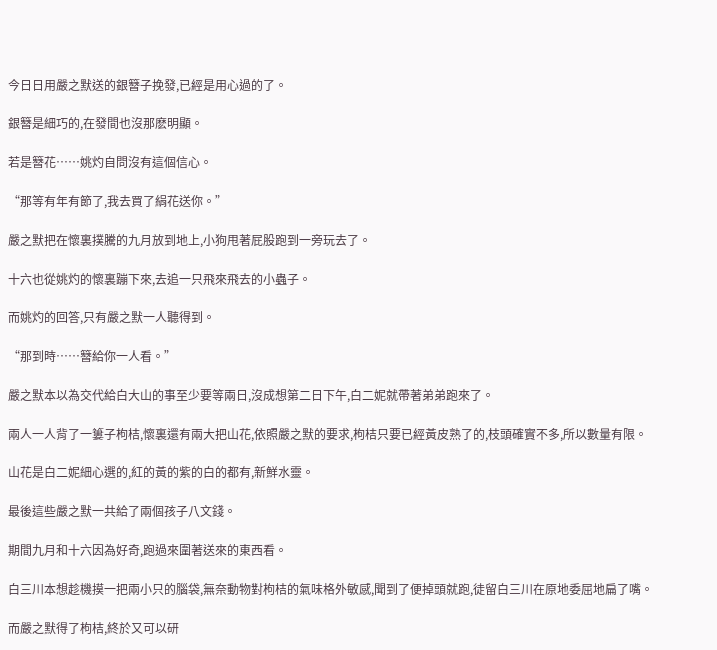今日日用嚴之默送的銀簪子挽發,已經是用心過的了。

銀簪是細巧的,在發間也沒那麽明顯。

若是簪花……姚灼自問沒有這個信心。

“那等有年有節了,我去買了絹花送你。”

嚴之默把在懷裏撲騰的九月放到地上,小狗甩著屁股跑到一旁玩去了。

十六也從姚灼的懷裏蹦下來,去追一只飛來飛去的小蟲子。

而姚灼的回答,只有嚴之默一人聽得到。

“那到時……簪給你一人看。”

嚴之默本以為交代給白大山的事至少要等兩日,沒成想第二日下午,白二妮就帶著弟弟跑來了。

兩人一人背了一簍子枸桔,懷裏還有兩大把山花,依照嚴之默的要求,枸桔只要已經黃皮熟了的,枝頭確實不多,所以數量有限。

山花是白二妮細心選的,紅的黃的紫的白的都有,新鮮水靈。

最後這些嚴之默一共給了兩個孩子八文錢。

期間九月和十六因為好奇,跑過來圍著送來的東西看。

白三川本想趁機摸一把兩小只的腦袋,無奈動物對枸桔的氣味格外敏感,聞到了便掉頭就跑,徒留白三川在原地委屈地扁了嘴。

而嚴之默得了枸桔,終於又可以研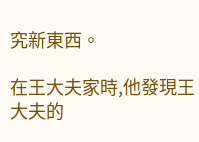究新東西。

在王大夫家時,他發現王大夫的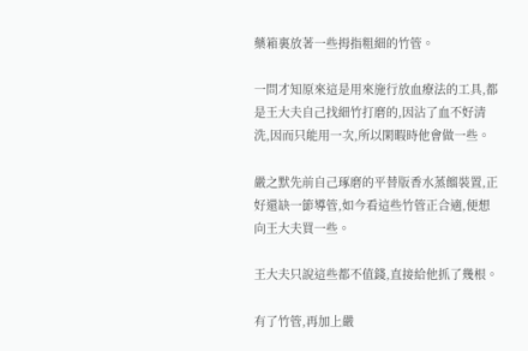藥箱裏放著一些拇指粗細的竹管。

一問才知原來這是用來施行放血療法的工具,都是王大夫自己找細竹打磨的,因沾了血不好清洗,因而只能用一次,所以閑暇時他會做一些。

嚴之默先前自己琢磨的平替版香水蒸餾裝置,正好還缺一節導管,如今看這些竹管正合適,便想向王大夫買一些。

王大夫只說這些都不值錢,直接給他抓了幾根。

有了竹管,再加上嚴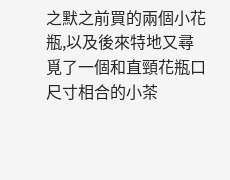之默之前買的兩個小花瓶,以及後來特地又尋覓了一個和直頸花瓶口尺寸相合的小茶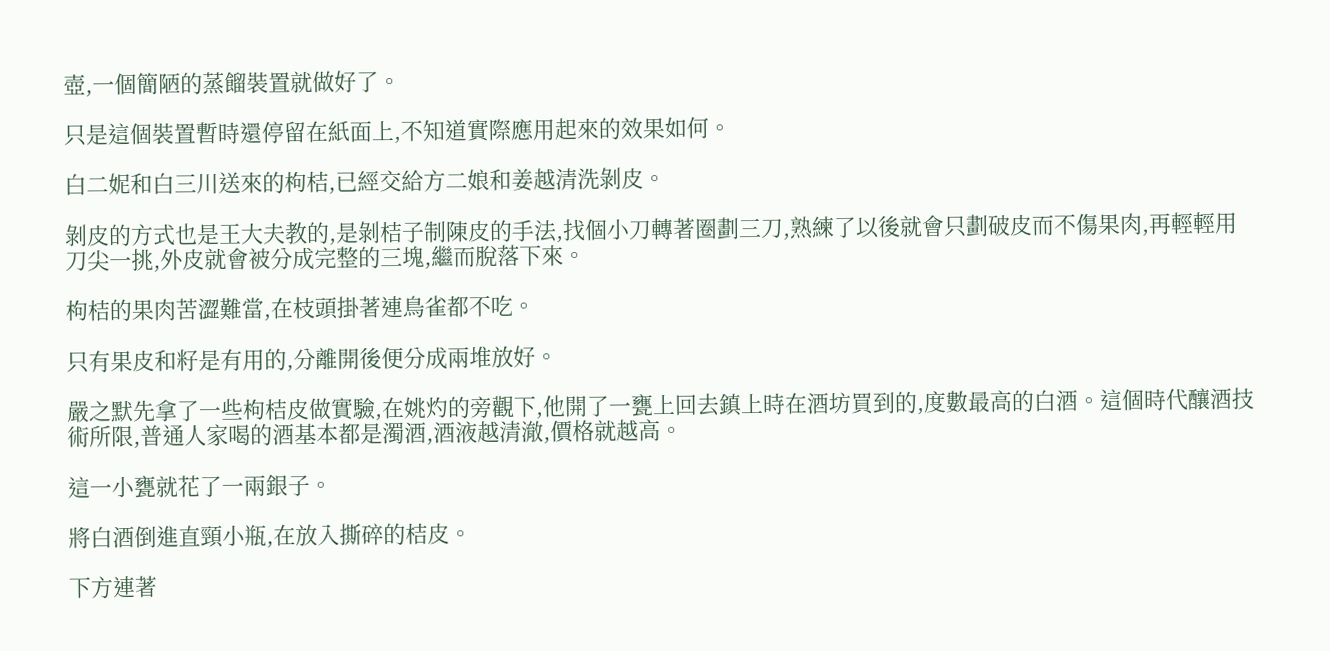壺,一個簡陋的蒸餾裝置就做好了。

只是這個裝置暫時還停留在紙面上,不知道實際應用起來的效果如何。

白二妮和白三川送來的枸桔,已經交給方二娘和姜越清洗剝皮。

剝皮的方式也是王大夫教的,是剝桔子制陳皮的手法,找個小刀轉著圈劃三刀,熟練了以後就會只劃破皮而不傷果肉,再輕輕用刀尖一挑,外皮就會被分成完整的三塊,繼而脫落下來。

枸桔的果肉苦澀難當,在枝頭掛著連鳥雀都不吃。

只有果皮和籽是有用的,分離開後便分成兩堆放好。

嚴之默先拿了一些枸桔皮做實驗,在姚灼的旁觀下,他開了一甕上回去鎮上時在酒坊買到的,度數最高的白酒。這個時代釀酒技術所限,普通人家喝的酒基本都是濁酒,酒液越清澈,價格就越高。

這一小甕就花了一兩銀子。

將白酒倒進直頸小瓶,在放入撕碎的桔皮。

下方連著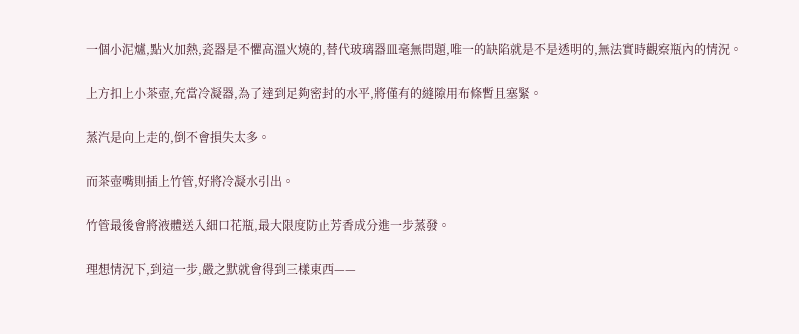一個小泥爐,點火加熱,瓷器是不懼高溫火燒的,替代玻璃器皿毫無問題,唯一的缺陷就是不是透明的,無法實時觀察瓶內的情況。

上方扣上小茶壺,充當冷凝器,為了達到足夠密封的水平,將僅有的縫隙用布條暫且塞緊。

蒸汽是向上走的,倒不會損失太多。

而茶壺嘴則插上竹管,好將冷凝水引出。

竹管最後會將液體送入細口花瓶,最大限度防止芳香成分進一步蒸發。

理想情況下,到這一步,嚴之默就會得到三樣東西——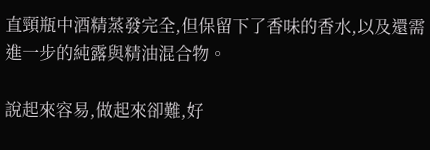直頸瓶中酒精蒸發完全,但保留下了香味的香水,以及還需進一步的純露與精油混合物。

說起來容易,做起來卻難,好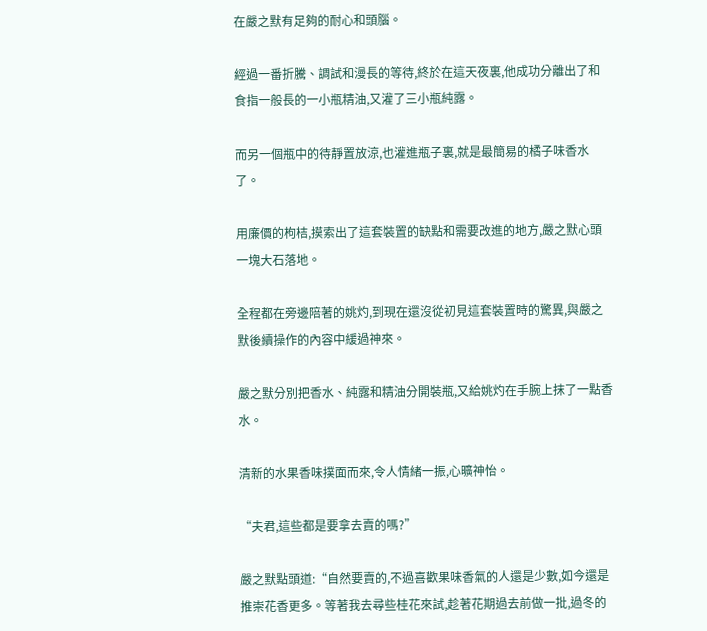在嚴之默有足夠的耐心和頭腦。

經過一番折騰、調試和漫長的等待,終於在這天夜裏,他成功分離出了和食指一般長的一小瓶精油,又灌了三小瓶純露。

而另一個瓶中的待靜置放涼,也灌進瓶子裏,就是最簡易的橘子味香水了。

用廉價的枸桔,摸索出了這套裝置的缺點和需要改進的地方,嚴之默心頭一塊大石落地。

全程都在旁邊陪著的姚灼,到現在還沒從初見這套裝置時的驚異,與嚴之默後續操作的內容中緩過神來。

嚴之默分別把香水、純露和精油分開裝瓶,又給姚灼在手腕上抹了一點香水。

清新的水果香味撲面而來,令人情緒一振,心曠神怡。

“夫君,這些都是要拿去賣的嗎?”

嚴之默點頭道:“自然要賣的,不過喜歡果味香氣的人還是少數,如今還是推崇花香更多。等著我去尋些桂花來試,趁著花期過去前做一批,過冬的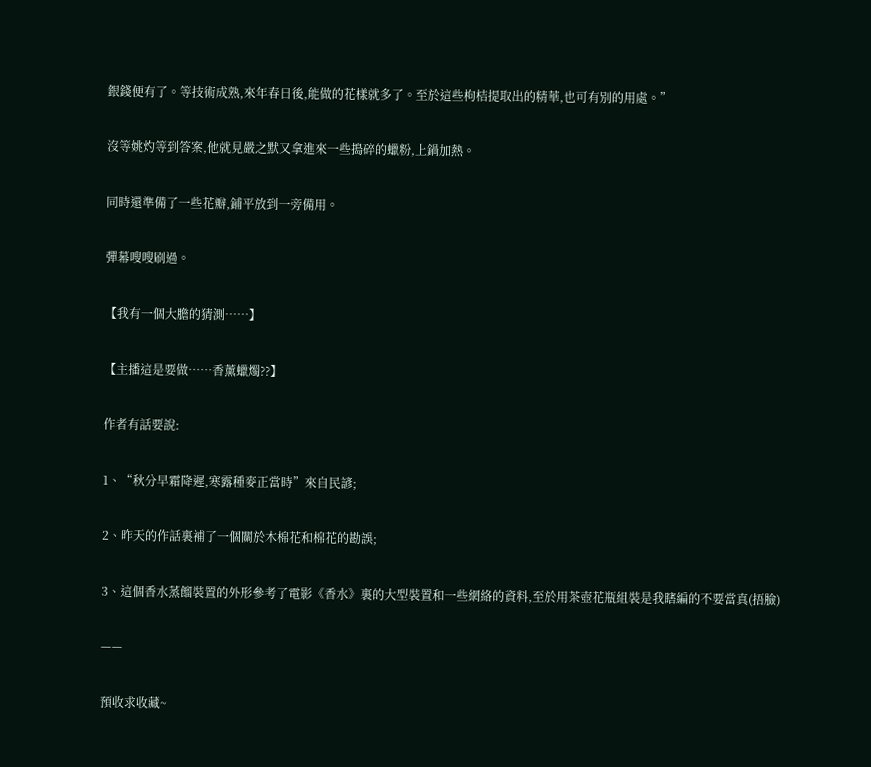銀錢便有了。等技術成熟,來年春日後,能做的花樣就多了。至於這些枸桔提取出的精華,也可有別的用處。”

沒等姚灼等到答案,他就見嚴之默又拿進來一些搗碎的蠟粉,上鍋加熱。

同時還準備了一些花瓣,鋪平放到一旁備用。

彈幕嗖嗖刷過。

【我有一個大膽的猜測……】

【主播這是要做……香薰蠟燭??】

作者有話要說:

1、“秋分早霜降遲,寒露種麥正當時”來自民諺;

2、昨天的作話裏補了一個關於木棉花和棉花的勘誤;

3、這個香水蒸餾裝置的外形參考了電影《香水》裏的大型裝置和一些網絡的資料,至於用茶壺花瓶組裝是我瞎編的不要當真(捂臉)

——

預收求收藏~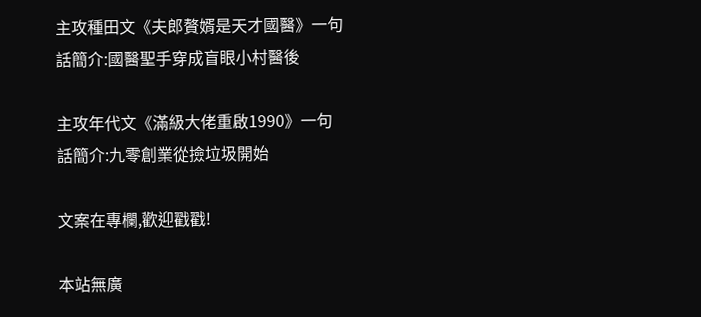主攻種田文《夫郎贅婿是天才國醫》一句話簡介:國醫聖手穿成盲眼小村醫後

主攻年代文《滿級大佬重啟1990》一句話簡介:九零創業從撿垃圾開始

文案在專欄,歡迎戳戳!

本站無廣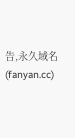告,永久域名(fanyan.cc)